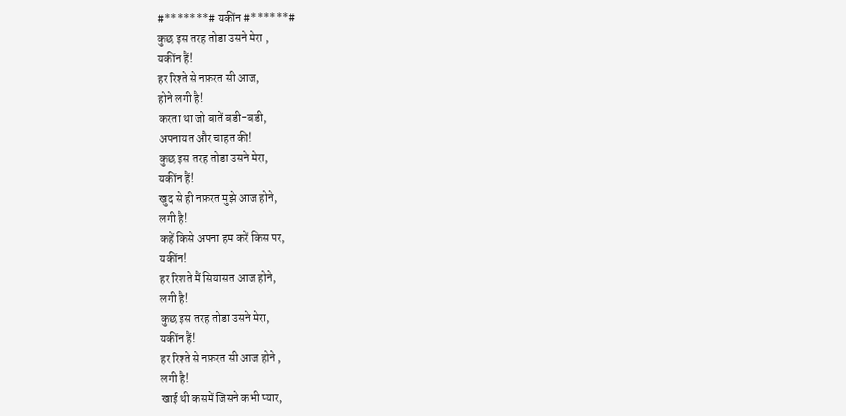#*******# यकींन #******#
कुछ इस तरह तोडा उसने मेरा ,
यकींन हैं!
हर रिश्ते से नफ़रत सी आज,
होने लगी है!
करता था जो बातें बडी-बडी,
अपनायत और चाहत की!
कुछ इस तरह तोडा उसने मेरा,
यकींन हैं!
खुद से ही नफ़रत मुझे आज होने,
लगी है!
कहें किसे अपना हम करें किस पर,
यकींन!
हर रिशते मैं सियासत आज होने,
लगी है!
कुछ इस तरह तोडा उसने मेरा,
यकींन हैं!
हर रिश्ते से नफ़रत सी आज होने ,
लगी है!
खाई थी कसमें जिसने कभी प्यार,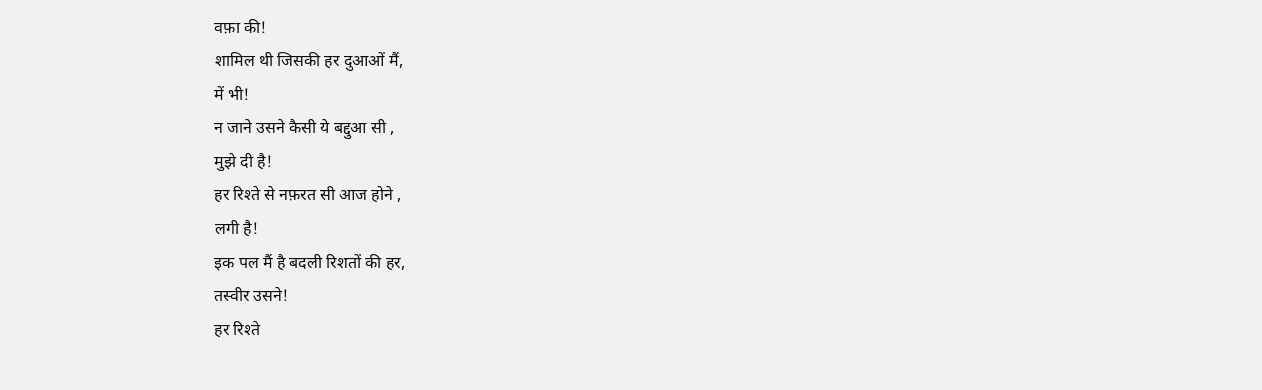वफ़ा की!
शामिल थी जिसकी हर दुआओं मैं,
में भी!
न जाने उसने कैसी ये बद्दुआ सी ,
मुझे दी है!
हर रिश्ते से नफ़रत सी आज होने ,
लगी है!
इक पल मैं है बदली रिशतों की हर,
तस्वीर उसने!
हर रिश्ते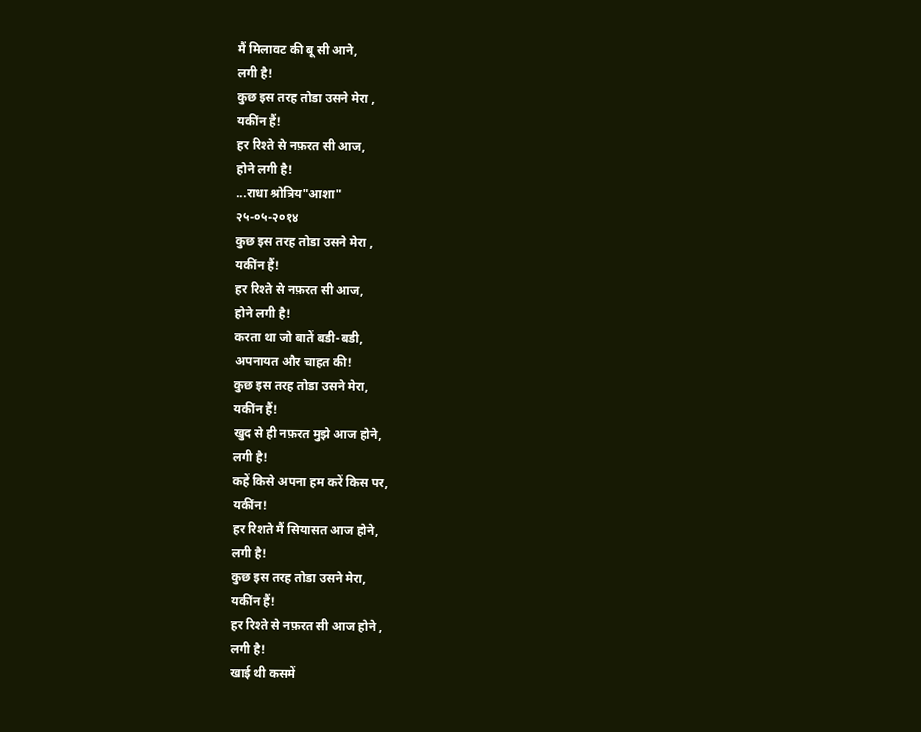मैं मिलावट की बू सी आने,
लगी है!
कुछ इस तरह तोडा उसने मेरा ,
यकींन हैं!
हर रिश्ते से नफ़रत सी आज,
होने लगी है!
...राधा श्रोत्रिय"आशा"
२५-०५-२०१४
कुछ इस तरह तोडा उसने मेरा ,
यकींन हैं!
हर रिश्ते से नफ़रत सी आज,
होने लगी है!
करता था जो बातें बडी-बडी,
अपनायत और चाहत की!
कुछ इस तरह तोडा उसने मेरा,
यकींन हैं!
खुद से ही नफ़रत मुझे आज होने,
लगी है!
कहें किसे अपना हम करें किस पर,
यकींन!
हर रिशते मैं सियासत आज होने,
लगी है!
कुछ इस तरह तोडा उसने मेरा,
यकींन हैं!
हर रिश्ते से नफ़रत सी आज होने ,
लगी है!
खाई थी कसमें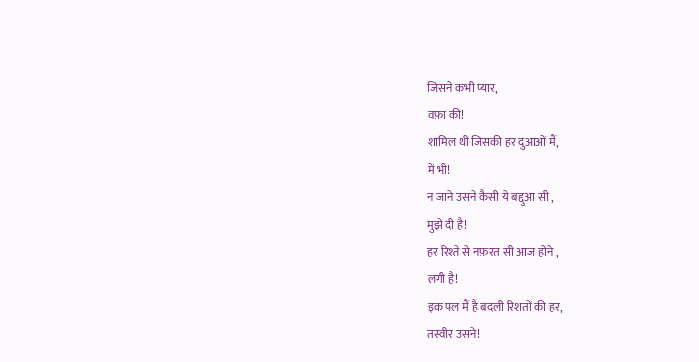जिसने कभी प्यार,
वफ़ा की!
शामिल थी जिसकी हर दुआओं मैं,
में भी!
न जाने उसने कैसी ये बद्दुआ सी ,
मुझे दी है!
हर रिश्ते से नफ़रत सी आज होने ,
लगी है!
इक पल मैं है बदली रिशतों की हर,
तस्वीर उसने!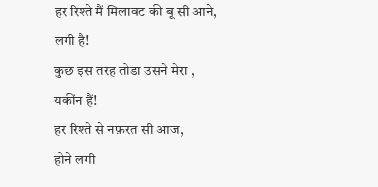हर रिश्ते मैं मिलावट की बू सी आने,
लगी है!
कुछ इस तरह तोडा उसने मेरा ,
यकींन हैं!
हर रिश्ते से नफ़रत सी आज,
होने लगी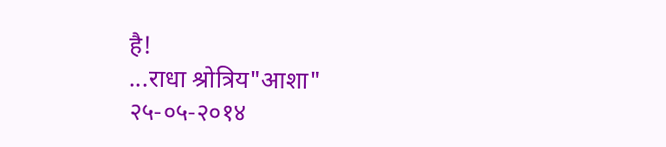है!
...राधा श्रोत्रिय"आशा"
२५-०५-२०१४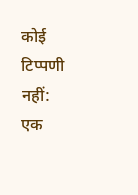कोई टिप्पणी नहीं:
एक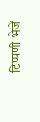टिप्पणी भेजें